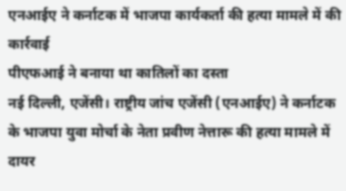एनआईए ने कर्नाटक में भाजपा कार्यकर्ता की हत्या मामले में की कार्रवाई
पीएफआई ने बनाया था कातिलों का दस्ता
नई दिल्ली, एजेंसी। राष्ट्रीय जांच एजेंसी (एनआईए) ने कर्नाटक के भाजपा युवा मोर्चा के नेता प्रवीण नेत्तारू की हत्या मामले में दायर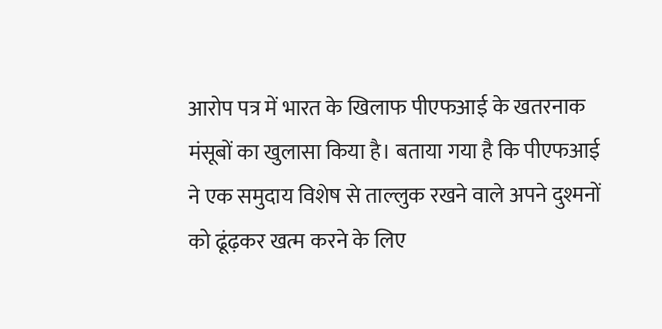आरोप पत्र में भारत के खिलाफ पीएफआई के खतरनाक मंसूबों का खुलासा किया है। बताया गया है कि पीएफआई ने एक समुदाय विशेष से ताल्लुक रखने वाले अपने दुश्मनों को ढूंढ़कर खत्म करने के लिए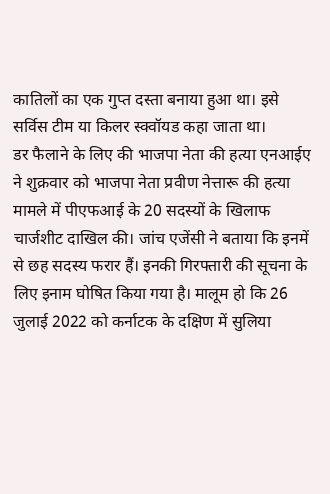कातिलों का एक गुप्त दस्ता बनाया हुआ था। इसे सर्विस टीम या किलर स्क्वॉयड कहा जाता था।
डर फैलाने के लिए की भाजपा नेता की हत्या एनआईए ने शुक्रवार को भाजपा नेता प्रवीण नेत्तारू की हत्या मामले में पीएफआई के 20 सदस्यों के खिलाफ चार्जशीट दाखिल की। जांच एजेंसी ने बताया कि इनमें से छह सदस्य फरार हैं। इनकी गिरफ्तारी की सूचना के लिए इनाम घोषित किया गया है। मालूम हो कि 26 जुलाई 2022 को कर्नाटक के दक्षिण में सुलिया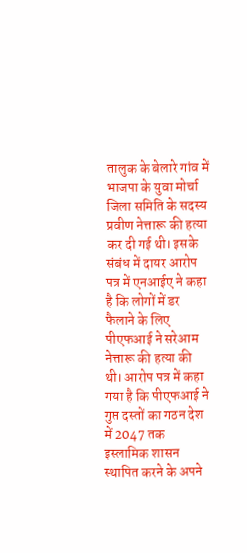तालुक के बेलारे गांव में भाजपा के युवा मोर्चा जिला समिति के सदस्य प्रवीण नेत्तारू की हत्या कर दी गई थी। इसके संबंध में दायर आरोप पत्र में एनआईए ने कहा है कि लोगों में डर फैलाने के लिए पीएफआई ने सरेआम नेत्तारू की हत्या की थी। आरोप पत्र में कहा गया है कि पीएफआई ने गुप्त दस्तों का गठन देश में 2047 तक इस्लामिक शासन स्थापित करने के अपने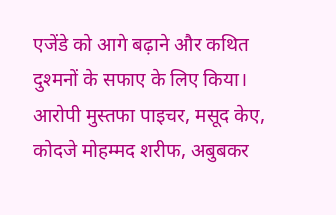एजेंडे को आगे बढ़ाने और कथित दुश्मनों के सफाए के लिए किया। आरोपी मुस्तफा पाइचर, मसूद केए, कोदजे मोहम्मद शरीफ, अबुबकर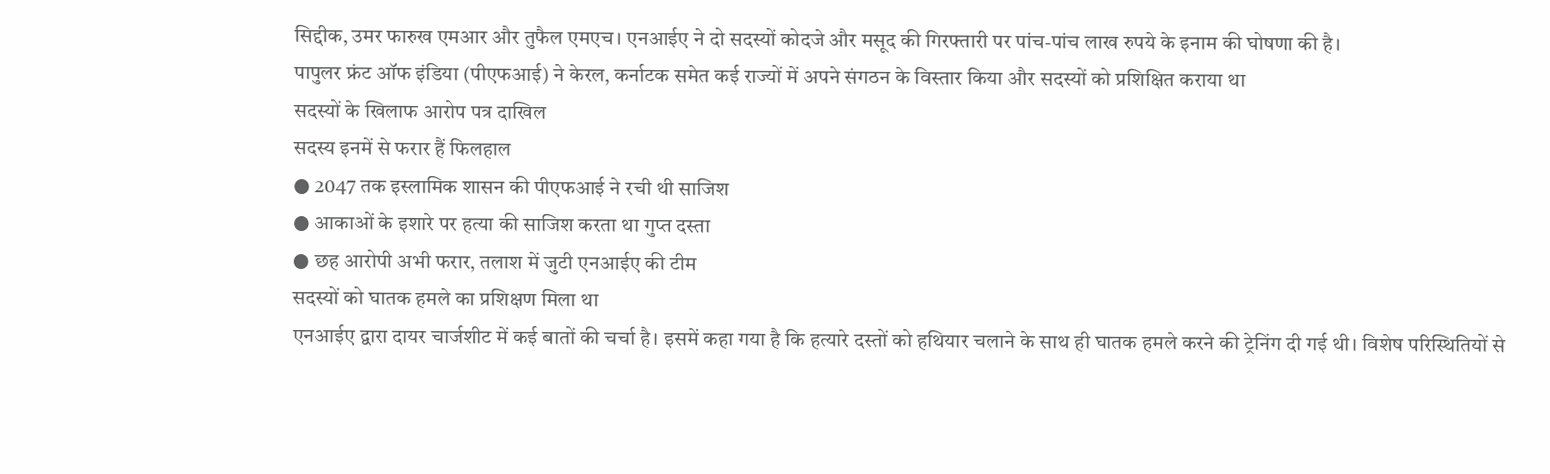सिद्दीक, उमर फारुख एमआर और तुफैल एमएच। एनआईए ने दो सदस्यों कोदजे और मसूद की गिरफ्तारी पर पांच-पांच लाख रुपये के इनाम की घोषणा की है।
पापुलर फ्रंट ऑफ इंडिया (पीएफआई) ने केरल, कर्नाटक समेत कई राज्यों में अपने संगठन के विस्तार किया और सदस्यों को प्रशिक्षित कराया था
सदस्यों के खिलाफ आरोप पत्र दाखिल
सदस्य इनमें से फरार हैं फिलहाल
● 2047 तक इस्लामिक शासन की पीएफआई ने रची थी साजिश
● आकाओं के इशारे पर हत्या की साजिश करता था गुप्त दस्ता
● छह आरोपी अभी फरार, तलाश में जुटी एनआईए की टीम
सदस्यों को घातक हमले का प्रशिक्षण मिला था
एनआईए द्वारा दायर चार्जशीट में कई बातों की चर्चा है। इसमें कहा गया है कि हत्यारे दस्तों को हथियार चलाने के साथ ही घातक हमले करने की ट्रेनिंग दी गई थी। विशेष परिस्थितियों से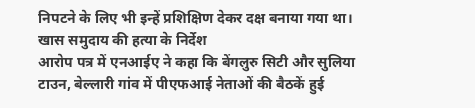निपटने के लिए भी इन्हें प्रशिक्षिण देकर दक्ष बनाया गया था।
खास समुदाय की हत्या के निर्देश
आरोप पत्र में एनआईए ने कहा कि बेंगलुरु सिटी और सुलिया टाउन, बेल्लारी गांव में पीएफआई नेताओं की बैठकें हुई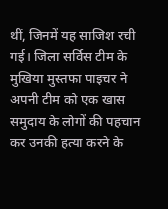थीं, जिनमें यह साजिश रची गई। जिला सर्विस टीम के मुखिया मुस्तफा पाइचर ने अपनी टीम को एक खास समुदाय के लोगों की पहचान कर उनकी हत्या करने के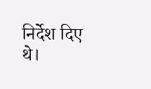निर्देश दिए थे।